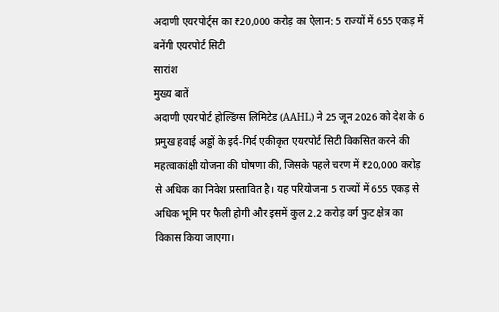अदाणी एयरपोर्ट्स का ₹20,000 करोड़ का ऐलान: 5 राज्यों में 655 एकड़ में बनेंगी एयरपोर्ट सिटी
सारांश
मुख्य बातें
अदाणी एयरपोर्ट होल्डिंग्स लिमिटेड (AAHL) ने 25 जून 2026 को देश के 6 प्रमुख हवाई अड्डों के इर्द-गिर्द एकीकृत एयरपोर्ट सिटी विकसित करने की महत्वाकांक्षी योजना की घोषणा की, जिसके पहले चरण में ₹20,000 करोड़ से अधिक का निवेश प्रस्तावित है। यह परियोजना 5 राज्यों में 655 एकड़ से अधिक भूमि पर फैली होगी और इसमें कुल 2.2 करोड़ वर्ग फुट क्षेत्र का विकास किया जाएगा।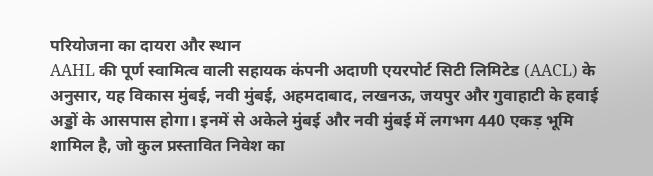परियोजना का दायरा और स्थान
AAHL की पूर्ण स्वामित्व वाली सहायक कंपनी अदाणी एयरपोर्ट सिटी लिमिटेड (AACL) के अनुसार, यह विकास मुंबई, नवी मुंबई, अहमदाबाद, लखनऊ, जयपुर और गुवाहाटी के हवाई अड्डों के आसपास होगा। इनमें से अकेले मुंबई और नवी मुंबई में लगभग 440 एकड़ भूमि शामिल है, जो कुल प्रस्तावित निवेश का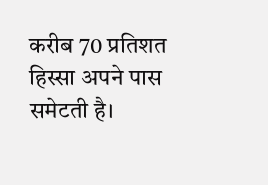करीब 70 प्रतिशत हिस्सा अपने पास समेटती है।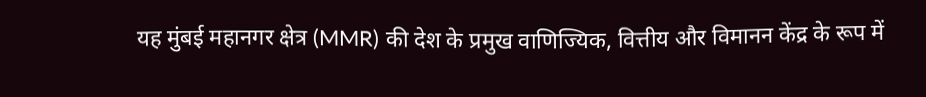यह मुंबई महानगर क्षेत्र (MMR) की देश के प्रमुख वाणिज्यिक, वित्तीय और विमानन केंद्र के रूप में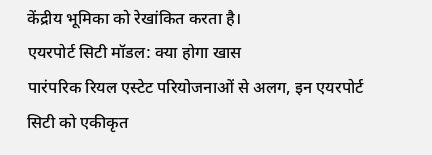केंद्रीय भूमिका को रेखांकित करता है।
एयरपोर्ट सिटी मॉडल: क्या होगा खास
पारंपरिक रियल एस्टेट परियोजनाओं से अलग, इन एयरपोर्ट सिटी को एकीकृत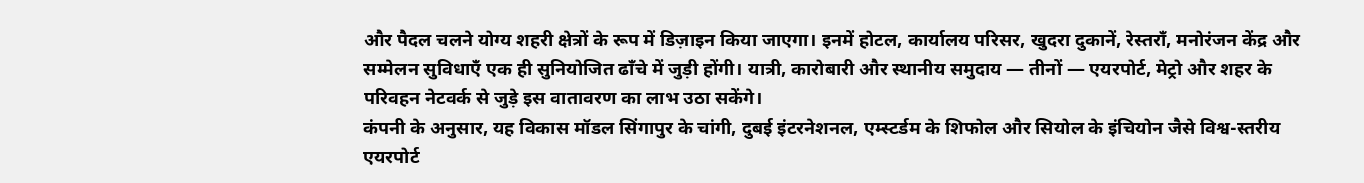और पैदल चलने योग्य शहरी क्षेत्रों के रूप में डिज़ाइन किया जाएगा। इनमें होटल, कार्यालय परिसर, खुदरा दुकानें, रेस्तराँ, मनोरंजन केंद्र और सम्मेलन सुविधाएँ एक ही सुनियोजित ढाँचे में जुड़ी होंगी। यात्री, कारोबारी और स्थानीय समुदाय — तीनों — एयरपोर्ट, मेट्रो और शहर के परिवहन नेटवर्क से जुड़े इस वातावरण का लाभ उठा सकेंगे।
कंपनी के अनुसार, यह विकास मॉडल सिंगापुर के चांगी, दुबई इंटरनेशनल, एम्स्टर्डम के शिफोल और सियोल के इंचियोन जैसे विश्व-स्तरीय एयरपोर्ट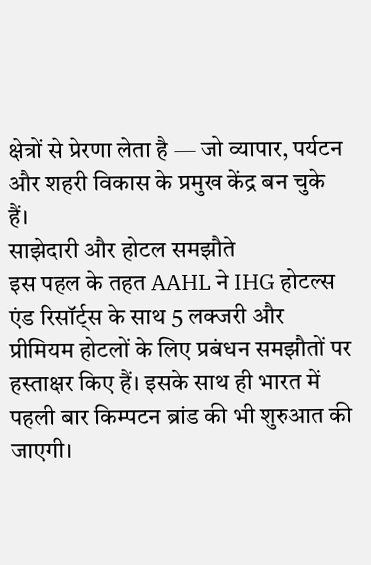क्षेत्रों से प्रेरणा लेता है — जो व्यापार, पर्यटन और शहरी विकास के प्रमुख केंद्र बन चुके हैं।
साझेदारी और होटल समझौते
इस पहल के तहत AAHL ने IHG होटल्स एंड रिसॉर्ट्स के साथ 5 लक्जरी और प्रीमियम होटलों के लिए प्रबंधन समझौतों पर हस्ताक्षर किए हैं। इसके साथ ही भारत में पहली बार किम्पटन ब्रांड की भी शुरुआत की जाएगी।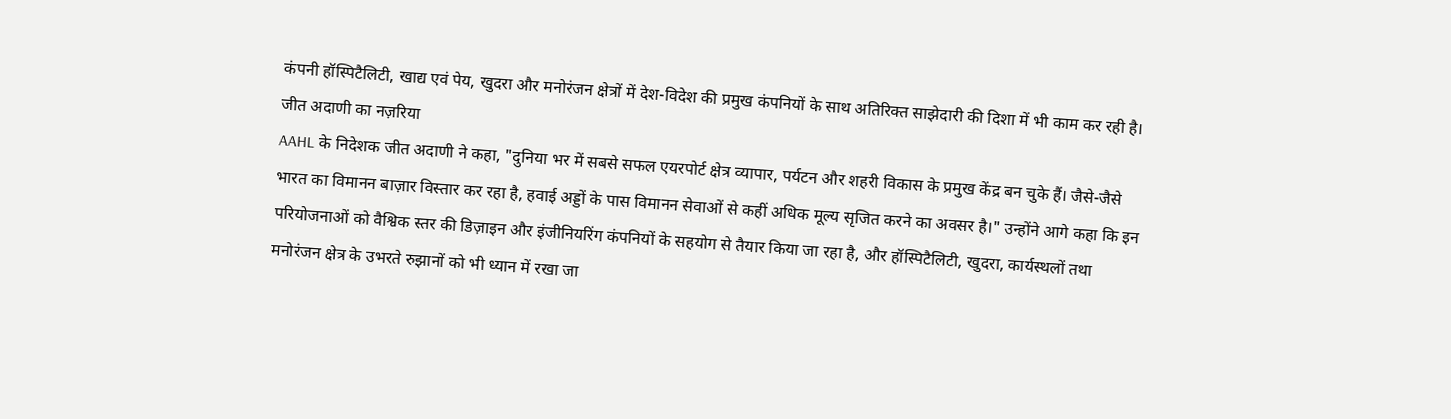कंपनी हॉस्पिटैलिटी, खाद्य एवं पेय, खुदरा और मनोरंजन क्षेत्रों में देश-विदेश की प्रमुख कंपनियों के साथ अतिरिक्त साझेदारी की दिशा में भी काम कर रही है।
जीत अदाणी का नज़रिया
AAHL के निदेशक जीत अदाणी ने कहा, "दुनिया भर में सबसे सफल एयरपोर्ट क्षेत्र व्यापार, पर्यटन और शहरी विकास के प्रमुख केंद्र बन चुके हैं। जैसे-जैसे भारत का विमानन बाज़ार विस्तार कर रहा है, हवाई अड्डों के पास विमानन सेवाओं से कहीं अधिक मूल्य सृजित करने का अवसर है।" उन्होंने आगे कहा कि इन परियोजनाओं को वैश्विक स्तर की डिज़ाइन और इंजीनियरिंग कंपनियों के सहयोग से तैयार किया जा रहा है, और हॉस्पिटैलिटी, खुदरा, कार्यस्थलों तथा मनोरंजन क्षेत्र के उभरते रुझानों को भी ध्यान में रखा जा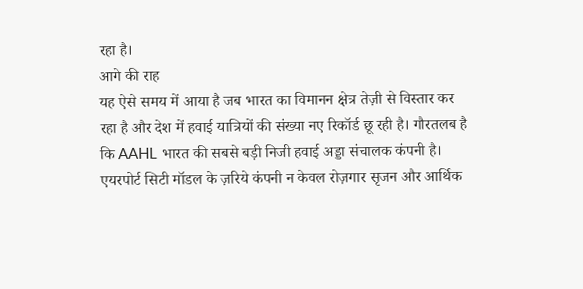रहा है।
आगे की राह
यह ऐसे समय में आया है जब भारत का विमानन क्षेत्र तेज़ी से विस्तार कर रहा है और देश में हवाई यात्रियों की संख्या नए रिकॉर्ड छू रही है। गौरतलब है कि AAHL भारत की सबसे बड़ी निजी हवाई अड्डा संचालक कंपनी है। एयरपोर्ट सिटी मॉडल के ज़रिये कंपनी न केवल रोज़गार सृजन और आर्थिक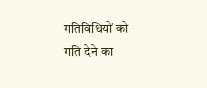गतिविधियों को गति देने का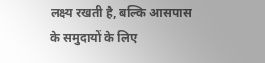लक्ष्य रखती है, बल्कि आसपास के समुदायों के लिए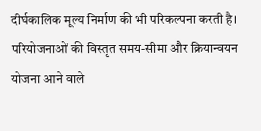दीर्घकालिक मूल्य निर्माण की भी परिकल्पना करती है। परियोजनाओं की विस्तृत समय-सीमा और क्रियान्वयन योजना आने वाले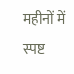महीनों में स्पष्ट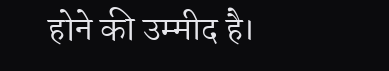होने की उम्मीद है।